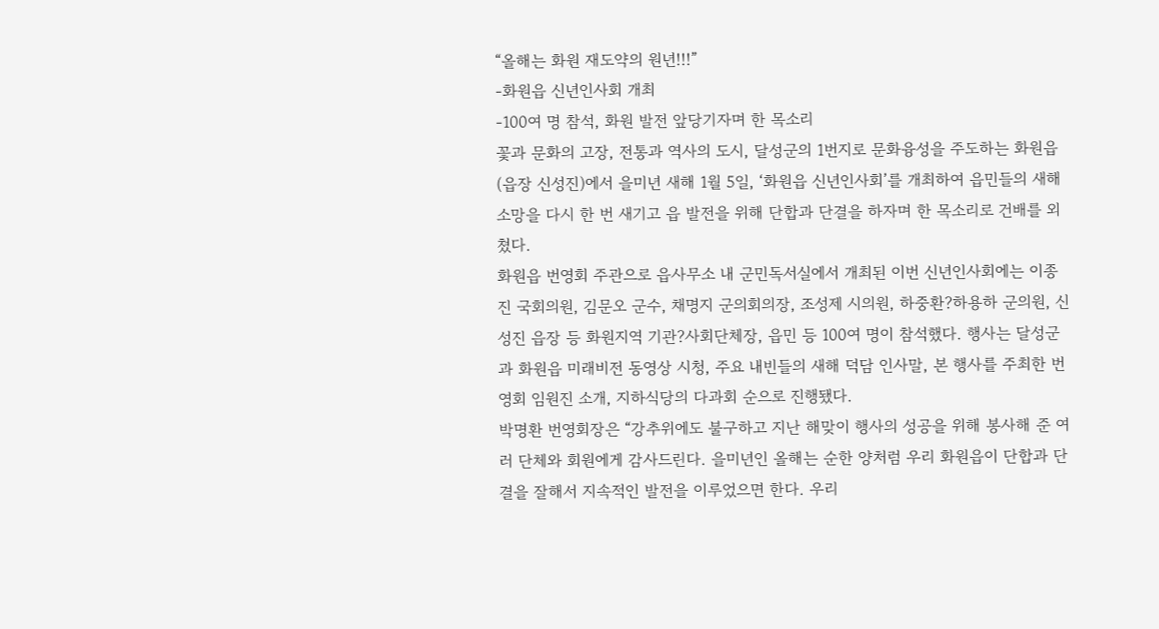“올해는 화원 재도약의 원년!!!”
-화원읍 신년인사회 개최
-100여 명 참석, 화원 발전 앞당기자며 한 목소리
꽃과 문화의 고장, 전통과 역사의 도시, 달성군의 1번지로 문화융성을 주도하는 화원읍(읍장 신성진)에서 을미년 새해 1월 5일, ‘화원읍 신년인사회’를 개최하여 읍민들의 새해 소망을 다시 한 번 새기고 읍 발전을 위해 단합과 단결을 하자며 한 목소리로 건배를 외쳤다.
화원읍 번영회 주관으로 읍사무소 내 군민독서실에서 개최된 이번 신년인사회에는 이종진 국회의원, 김문오 군수, 채명지 군의회의장, 조성제 시의원, 하중환?하용하 군의원, 신성진 읍장 등 화원지역 기관?사회단체장, 읍민 등 100여 명이 참석했다. 행사는 달성군과 화원읍 미래비전 동영상 시청, 주요 내빈들의 새해 덕담 인사말, 본 행사를 주최한 번영회 임원진 소개, 지하식당의 다과회 순으로 진행됐다.
박명환 번영회장은 “강추위에도 불구하고 지난 해맞이 행사의 성공을 위해 봉사해 준 여러 단체와 회원에게 감사드린다. 을미년인 올해는 순한 양처럼 우리 화원읍이 단합과 단결을 잘해서 지속적인 발전을 이루었으면 한다. 우리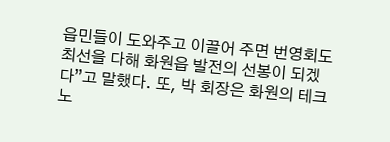읍민들이 도와주고 이끌어 주면 번영회도 최선을 다해 화원읍 발전의 선봉이 되겠다”고 말했다. 또, 박 회장은 화원의 테크노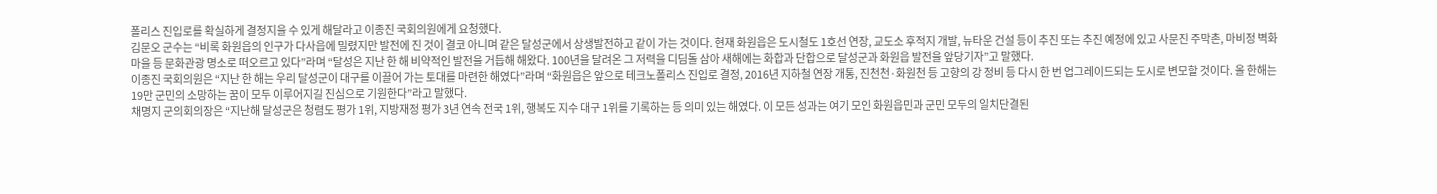폴리스 진입로를 확실하게 결정지을 수 있게 해달라고 이종진 국회의원에게 요청했다.
김문오 군수는 “비록 화원읍의 인구가 다사읍에 밀렸지만 발전에 진 것이 결코 아니며 같은 달성군에서 상생발전하고 같이 가는 것이다. 현재 화원읍은 도시철도 1호선 연장, 교도소 후적지 개발, 뉴타운 건설 등이 추진 또는 추진 예정에 있고 사문진 주막촌, 마비정 벽화마을 등 문화관광 명소로 떠오르고 있다”라며 “달성은 지난 한 해 비약적인 발전을 거듭해 해왔다. 100년을 달려온 그 저력을 디딤돌 삼아 새해에는 화합과 단합으로 달성군과 화원읍 발전을 앞당기자”고 말했다.
이종진 국회의원은 “지난 한 해는 우리 달성군이 대구를 이끌어 가는 토대를 마련한 해였다”라며 “화원읍은 앞으로 테크노폴리스 진입로 결정, 2016년 지하철 연장 개통, 진천천·화원천 등 고향의 강 정비 등 다시 한 번 업그레이드되는 도시로 변모할 것이다. 올 한해는 19만 군민의 소망하는 꿈이 모두 이루어지길 진심으로 기원한다”라고 말했다.
채명지 군의회의장은 “지난해 달성군은 청렴도 평가 1위, 지방재정 평가 3년 연속 전국 1위, 행복도 지수 대구 1위를 기록하는 등 의미 있는 해였다. 이 모든 성과는 여기 모인 화원읍민과 군민 모두의 일치단결된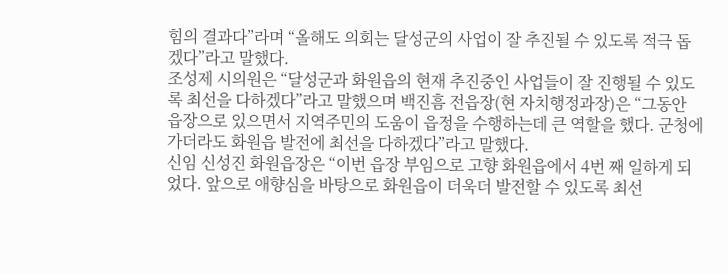힘의 결과다”라며 “올해도 의회는 달성군의 사업이 잘 추진될 수 있도록 적극 돕겠다”라고 말했다.
조성제 시의원은 “달성군과 화원읍의 현재 추진중인 사업들이 잘 진행될 수 있도록 최선을 다하겠다”라고 말했으며 백진흠 전읍장(현 자치행정과장)은 “그동안 읍장으로 있으면서 지역주민의 도움이 읍정을 수행하는데 큰 역할을 했다. 군청에 가더라도 화원읍 발전에 최선을 다하겠다”라고 말했다.
신임 신성진 화원읍장은 “이번 읍장 부임으로 고향 화원읍에서 4번 째 일하게 되었다. 앞으로 애향심을 바탕으로 화원읍이 더욱더 발전할 수 있도록 최선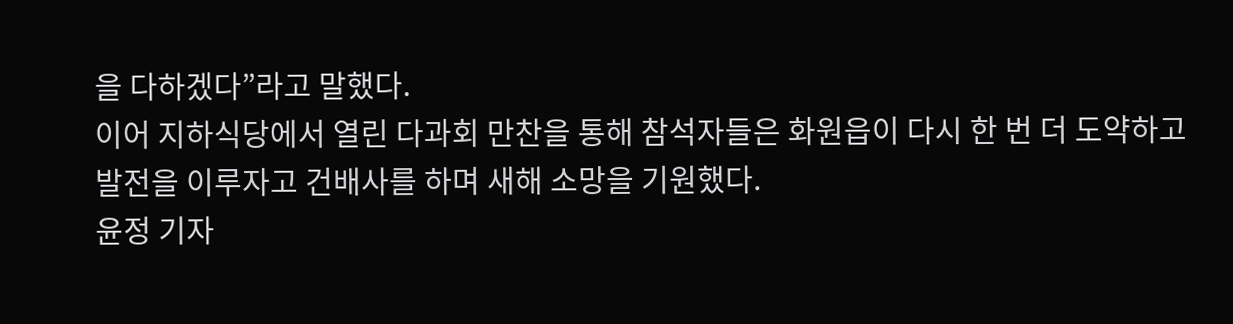을 다하겠다”라고 말했다.
이어 지하식당에서 열린 다과회 만찬을 통해 참석자들은 화원읍이 다시 한 번 더 도약하고 발전을 이루자고 건배사를 하며 새해 소망을 기원했다.
윤정 기자